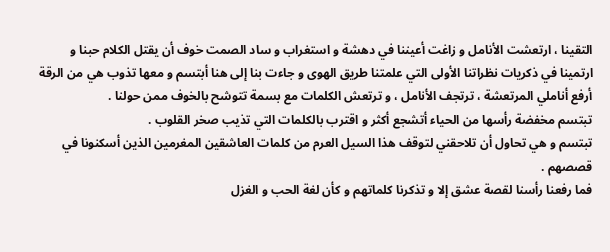التقينا ، ارتعشت الأنامل و زاغت أعيننا في دهشة و استغراب و ساد الصمت خوف أن يقتل الكلام حبنا و ارتمينا في ذكريات نظراتنا الأولى التي علمتنا طريق الهوى و جاءت بنا إلى هنا أبتسم و معها تذوب هي من الرقة أرفع أناملي المرتعشة ، ترتجف الأنامل ، و ترتعش الكلمات مع بسمة تتوشح بالخوف ممن حولنا .
تبتسم مخفضة رأسها من الحياء أتشجع أكثر و اقترب بالكلمات التي تذيب صخر القلوب .
تبتسم و هي تحاول أن تلاحقني لتوقف هذا السيل العرم من كلمات العاشقين المغرمين الذين أسكنونا في قصصهم .
فما رفعنا رأسنا لقصة عشق إلا و تذكرنا كلماتهم و كأن لغة الحب و الغزل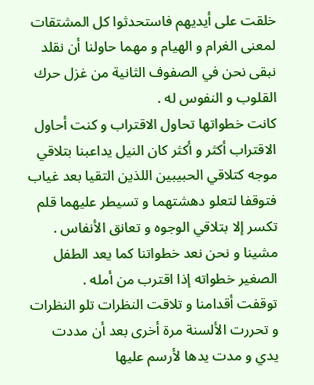خلقت على أيديهم فاستحدثوا كل المشتقات لمعنى الغرام و الهيام و مهما حاولنا أن نقلد نبقى نحن في الصفوف الثانية من غزل حرك القلوب و النفوس له .
كانت خطواتها تحاول الاقتراب و كنت أحاول الاقتراب أكثر و أكثر كان النيل يداعبنا بتلاقي موجه كتلاقي الحبيبين اللذين التقيا بعد غياب فتوقفا لتعلو دهشتهما و تسيطر عليهما قلم تكسر إلا بتلاقي الوجوه و تعانق الأنفاس .
مشينا و نحن نعد خطواتنا كما يعد الطفل الصغير خطواته إذا اقترب من أمله .
توقفت أقدامنا و تلاقت النظرات تلو النظرات و تحررت الألسنة مرة أخرى بعد أن مددت يدي و مدت يدها لأرسم عليها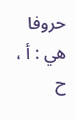حروفا هي : أ ، ح